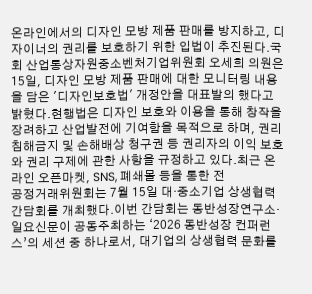온라인에서의 디자인 모방 제품 판매를 방지하고, 디자이너의 권리를 보호하기 위한 입법이 추진된다.국회 산업통상자원중소벤처기업위원회 오세희 의원은 15일, 디자인 모방 제품 판매에 대한 모니터링 내용을 담은 '디자인보호법' 개정안을 대표발의 했다고 밝혔다.현행법은 디자인 보호와 이용을 통해 창작을 장려하고 산업발전에 기여함을 목적으로 하며, 권리침해금지 및 손해배상 청구권 등 권리자의 이익 보호와 권리 구제에 관한 사항을 규정하고 있다.최근 온라인 오픈마켓, SNS, 폐쇄몰 등을 통한 전
공정거래위원회는 7월 15일 대·중소기업 상생협력 간담회를 개최했다.이번 간담회는 동반성장연구소·일요신문이 공동주최하는 ‘2026 동반성장 컨퍼런스’의 세션 중 하나로서, 대기업의 상생협력 문화를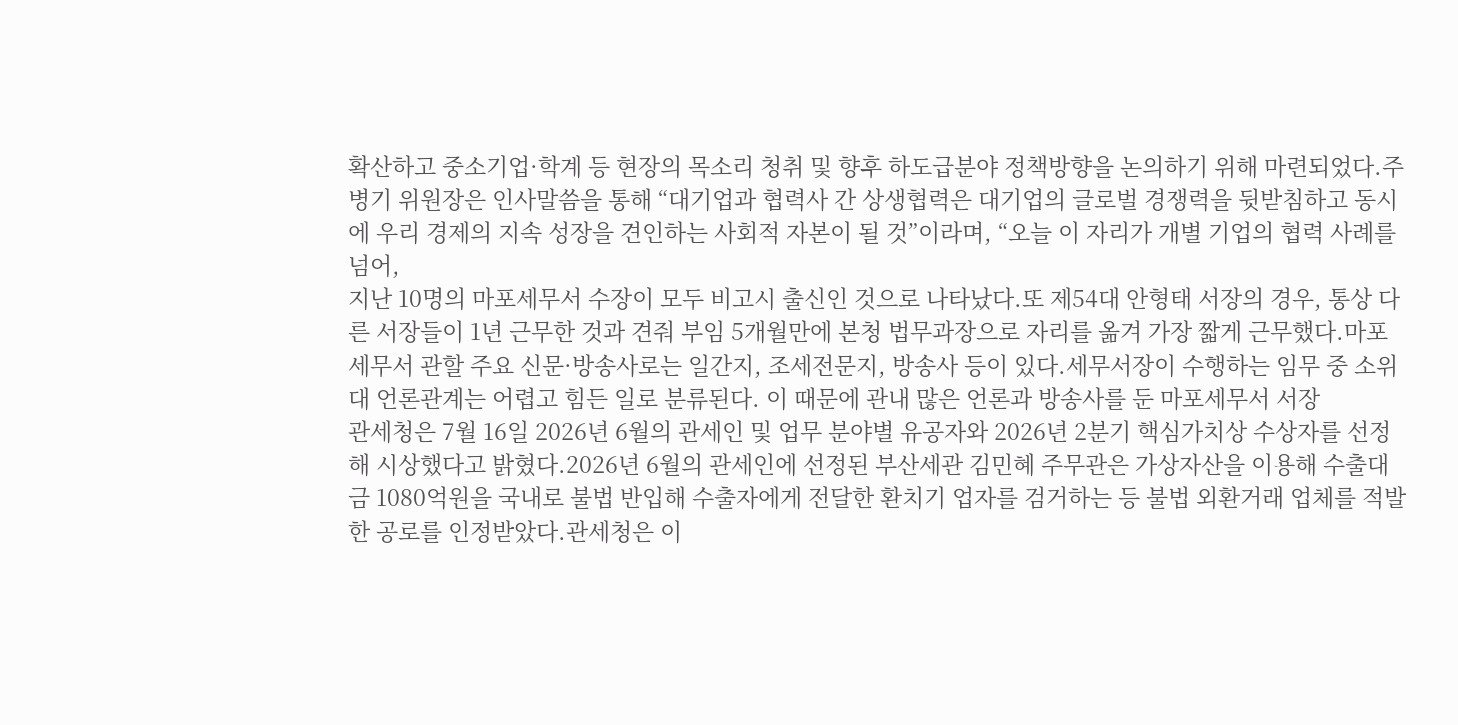확산하고 중소기업·학계 등 현장의 목소리 청취 및 향후 하도급분야 정책방향을 논의하기 위해 마련되었다.주병기 위원장은 인사말씀을 통해 “대기업과 협력사 간 상생협력은 대기업의 글로벌 경쟁력을 뒷받침하고 동시에 우리 경제의 지속 성장을 견인하는 사회적 자본이 될 것”이라며, “오늘 이 자리가 개별 기업의 협력 사례를 넘어,
지난 10명의 마포세무서 수장이 모두 비고시 출신인 것으로 나타났다.또 제54대 안형태 서장의 경우, 통상 다른 서장들이 1년 근무한 것과 견줘 부임 5개월만에 본청 법무과장으로 자리를 옮겨 가장 짧게 근무했다.마포세무서 관할 주요 신문·방송사로는 일간지, 조세전문지, 방송사 등이 있다.세무서장이 수행하는 임무 중 소위 대 언론관계는 어렵고 힘든 일로 분류된다. 이 때문에 관내 많은 언론과 방송사를 둔 마포세무서 서장
관세청은 7월 16일 2026년 6월의 관세인 및 업무 분야별 유공자와 2026년 2분기 핵심가치상 수상자를 선정해 시상했다고 밝혔다.2026년 6월의 관세인에 선정된 부산세관 김민혜 주무관은 가상자산을 이용해 수출대금 1080억원을 국내로 불법 반입해 수출자에게 전달한 환치기 업자를 검거하는 등 불법 외환거래 업체를 적발한 공로를 인정받았다.관세청은 이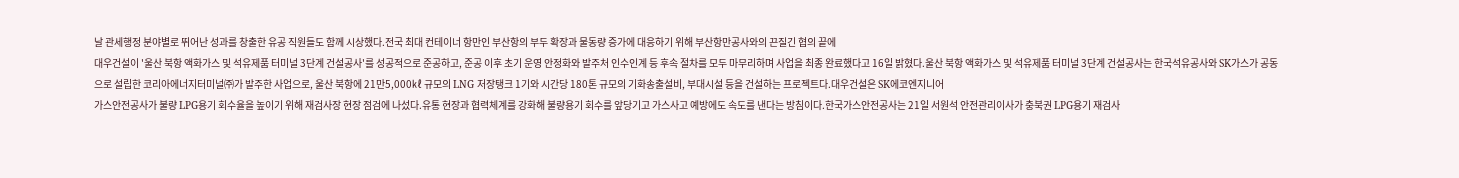날 관세행정 분야별로 뛰어난 성과를 창출한 유공 직원들도 함께 시상했다.전국 최대 컨테이너 항만인 부산항의 부두 확장과 물동량 증가에 대응하기 위해 부산항만공사와의 끈질긴 협의 끝에
대우건설이 '울산 북항 액화가스 및 석유제품 터미널 3단계 건설공사'를 성공적으로 준공하고, 준공 이후 초기 운영 안정화와 발주처 인수인계 등 후속 절차를 모두 마무리하며 사업을 최종 완료했다고 16일 밝혔다.울산 북항 액화가스 및 석유제품 터미널 3단계 건설공사는 한국석유공사와 SK가스가 공동으로 설립한 코리아에너지터미널㈜가 발주한 사업으로, 울산 북항에 21만5,000㎘ 규모의 LNG 저장탱크 1기와 시간당 180톤 규모의 기화송출설비, 부대시설 등을 건설하는 프로젝트다.대우건설은 SK에코엔지니어
가스안전공사가 불량 LPG용기 회수율을 높이기 위해 재검사장 현장 점검에 나섰다.유통 현장과 협력체계를 강화해 불량용기 회수를 앞당기고 가스사고 예방에도 속도를 낸다는 방침이다.한국가스안전공사는 21일 서원석 안전관리이사가 충북권 LPG용기 재검사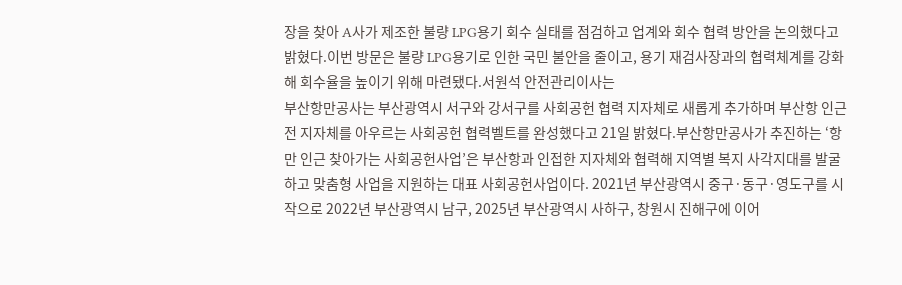장을 찾아 A사가 제조한 불량 LPG용기 회수 실태를 점검하고 업계와 회수 협력 방안을 논의했다고 밝혔다.이번 방문은 불량 LPG용기로 인한 국민 불안을 줄이고, 용기 재검사장과의 협력체계를 강화해 회수율을 높이기 위해 마련됐다.서원석 안전관리이사는
부산항만공사는 부산광역시 서구와 강서구를 사회공헌 협력 지자체로 새롭게 추가하며 부산항 인근 전 지자체를 아우르는 사회공헌 협력벨트를 완성했다고 21일 밝혔다.부산항만공사가 추진하는 ‘항만 인근 찾아가는 사회공헌사업’은 부산항과 인접한 지자체와 협력해 지역별 복지 사각지대를 발굴하고 맞춤형 사업을 지원하는 대표 사회공헌사업이다. 2021년 부산광역시 중구·동구·영도구를 시작으로 2022년 부산광역시 남구, 2025년 부산광역시 사하구, 창원시 진해구에 이어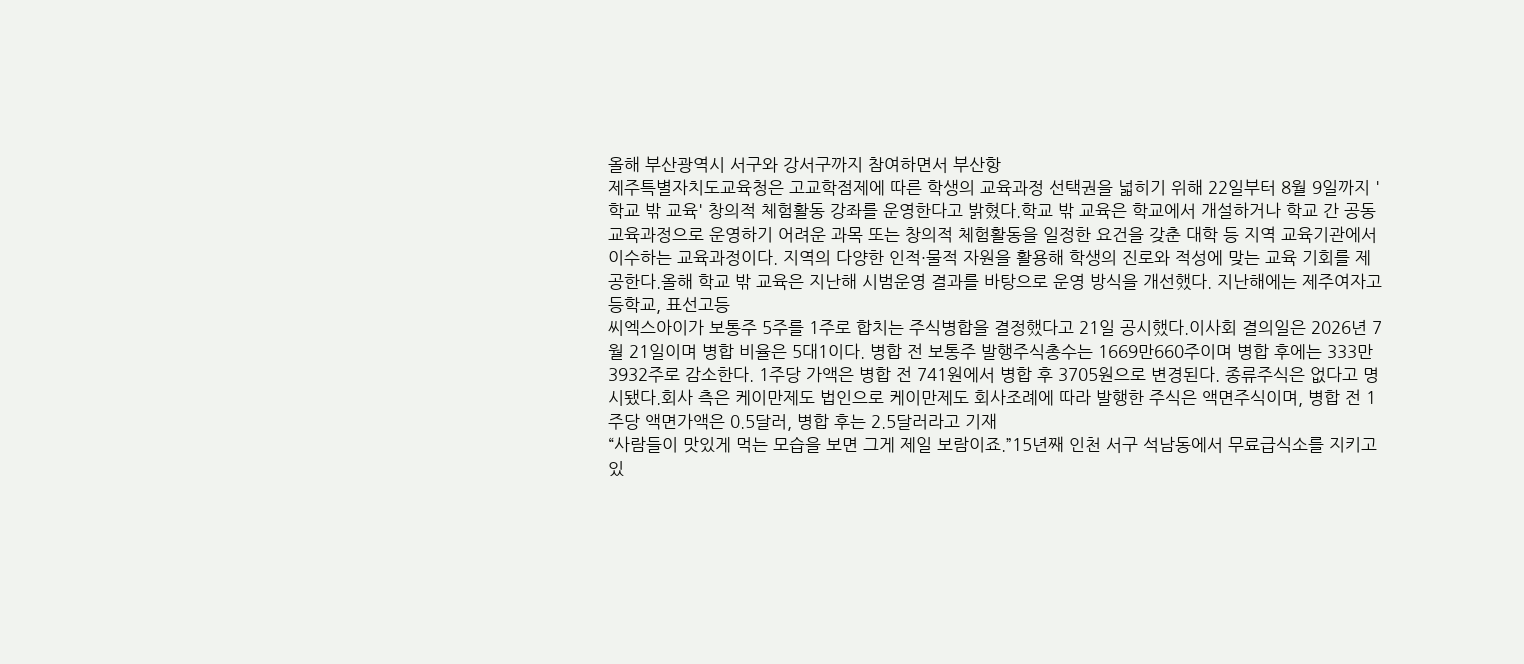올해 부산광역시 서구와 강서구까지 참여하면서 부산항
제주특별자치도교육청은 고교학점제에 따른 학생의 교육과정 선택권을 넓히기 위해 22일부터 8월 9일까지 '학교 밖 교육' 창의적 체험활동 강좌를 운영한다고 밝혔다.학교 밖 교육은 학교에서 개설하거나 학교 간 공동교육과정으로 운영하기 어려운 과목 또는 창의적 체험활동을 일정한 요건을 갖춘 대학 등 지역 교육기관에서 이수하는 교육과정이다. 지역의 다양한 인적·물적 자원을 활용해 학생의 진로와 적성에 맞는 교육 기회를 제공한다.올해 학교 밖 교육은 지난해 시범운영 결과를 바탕으로 운영 방식을 개선했다. 지난해에는 제주여자고등학교, 표선고등
씨엑스아이가 보통주 5주를 1주로 합치는 주식병합을 결정했다고 21일 공시했다.이사회 결의일은 2026년 7월 21일이며 병합 비율은 5대1이다. 병합 전 보통주 발행주식총수는 1669만660주이며 병합 후에는 333만3932주로 감소한다. 1주당 가액은 병합 전 741원에서 병합 후 3705원으로 변경된다. 종류주식은 없다고 명시됐다.회사 측은 케이만제도 법인으로 케이만제도 회사조례에 따라 발행한 주식은 액면주식이며, 병합 전 1주당 액면가액은 0.5달러, 병합 후는 2.5달러라고 기재
“사람들이 맛있게 먹는 모습을 보면 그게 제일 보람이죠.”15년째 인천 서구 석남동에서 무료급식소를 지키고 있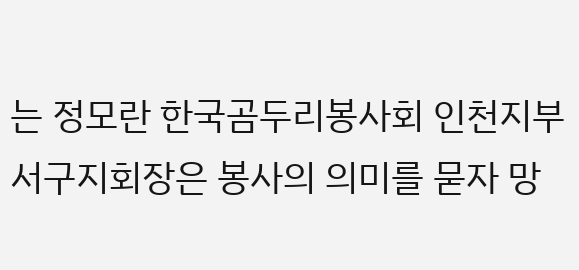는 정모란 한국곰두리봉사회 인천지부 서구지회장은 봉사의 의미를 묻자 망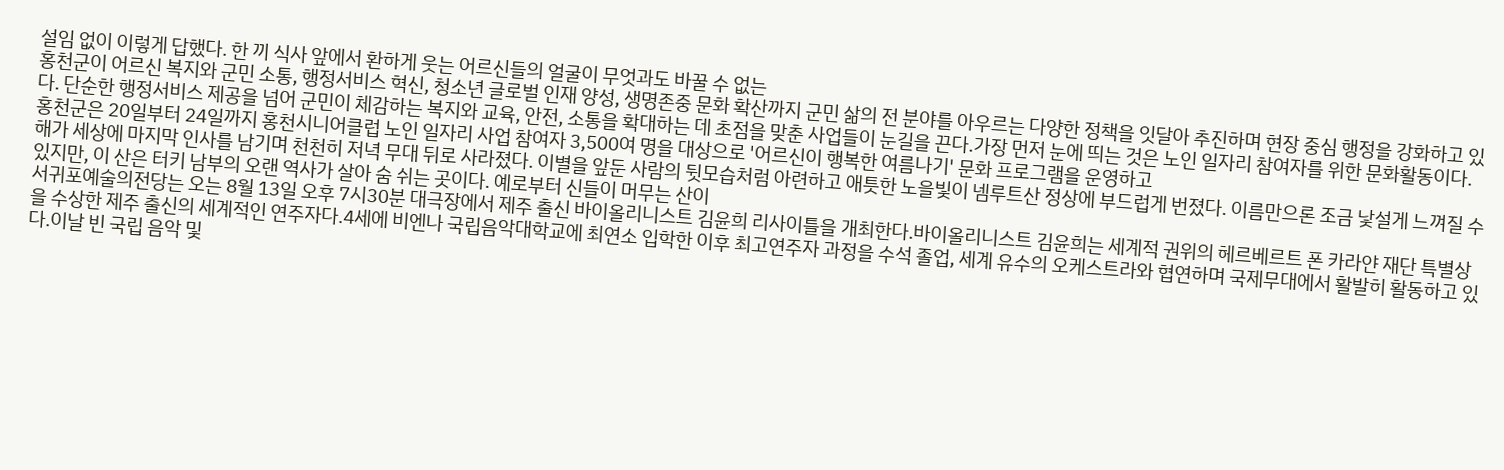설임 없이 이렇게 답했다. 한 끼 식사 앞에서 환하게 웃는 어르신들의 얼굴이 무엇과도 바꿀 수 없는
홍천군이 어르신 복지와 군민 소통, 행정서비스 혁신, 청소년 글로벌 인재 양성, 생명존중 문화 확산까지 군민 삶의 전 분야를 아우르는 다양한 정책을 잇달아 추진하며 현장 중심 행정을 강화하고 있다. 단순한 행정서비스 제공을 넘어 군민이 체감하는 복지와 교육, 안전, 소통을 확대하는 데 초점을 맞춘 사업들이 눈길을 끈다.가장 먼저 눈에 띄는 것은 노인 일자리 참여자를 위한 문화활동이다. 홍천군은 20일부터 24일까지 홍천시니어클럽 노인 일자리 사업 참여자 3,500여 명을 대상으로 '어르신이 행복한 여름나기' 문화 프로그램을 운영하고
해가 세상에 마지막 인사를 남기며 천천히 저녁 무대 뒤로 사라졌다. 이별을 앞둔 사람의 뒷모습처럼 아련하고 애틋한 노을빛이 넴루트산 정상에 부드럽게 번졌다. 이름만으론 조금 낯설게 느껴질 수 있지만, 이 산은 터키 남부의 오랜 역사가 살아 숨 쉬는 곳이다. 예로부터 신들이 머무는 산이
서귀포예술의전당는 오는 8월 13일 오후 7시30분 대극장에서 제주 출신 바이올리니스트 김윤희 리사이틀을 개최한다.바이올리니스트 김윤희는 세계적 권위의 헤르베르트 폰 카라얀 재단 특별상을 수상한 제주 출신의 세계적인 연주자다.4세에 비엔나 국립음악대학교에 최연소 입학한 이후 최고연주자 과정을 수석 졸업, 세계 유수의 오케스트라와 협연하며 국제무대에서 활발히 활동하고 있다.이날 빈 국립 음악 및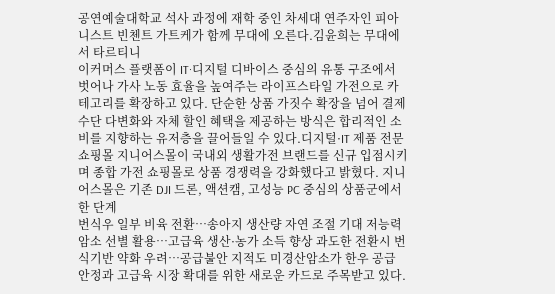공연예술대학교 석사 과정에 재학 중인 차세대 연주자인 피아니스트 빈첸트 가트케가 함께 무대에 오른다.김윤희는 무대에서 타르티니
이커머스 플랫폼이 IT·디지털 디바이스 중심의 유통 구조에서 벗어나 가사 노동 효율을 높여주는 라이프스타일 가전으로 카테고리를 확장하고 있다. 단순한 상품 가짓수 확장을 넘어 결제 수단 다변화와 자체 할인 혜택을 제공하는 방식은 합리적인 소비를 지향하는 유저층을 끌어들일 수 있다.디지털·IT 제품 전문 쇼핑몰 지니어스몰이 국내외 생활가전 브랜드를 신규 입점시키며 종합 가전 쇼핑몰로 상품 경쟁력을 강화했다고 밝혔다. 지니어스몰은 기존 DJI 드론, 액션캠, 고성능 PC 중심의 상품군에서 한 단계
번식우 일부 비육 전환…송아지 생산량 자연 조절 기대 저능력 암소 선별 활용…고급육 생산·농가 소득 향상 과도한 전환시 번식기반 약화 우려…공급불안 지적도 미경산암소가 한우 공급 안정과 고급육 시장 확대를 위한 새로운 카드로 주목받고 있다.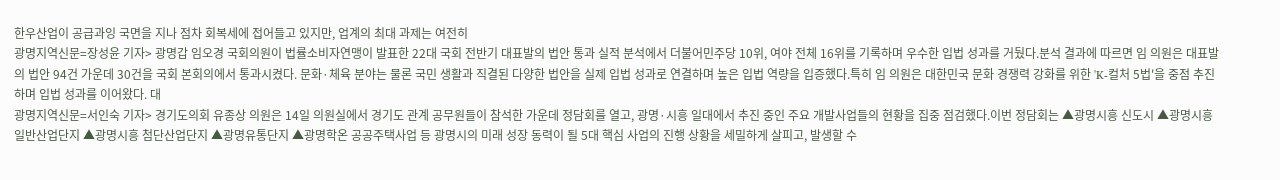한우산업이 공급과잉 국면을 지나 점차 회복세에 접어들고 있지만, 업계의 최대 과제는 여전히
광명지역신문=장성윤 기자> 광명갑 임오경 국회의원이 법률소비자연맹이 발표한 22대 국회 전반기 대표발의 법안 통과 실적 분석에서 더불어민주당 10위, 여야 전체 16위를 기록하며 우수한 입법 성과를 거뒀다.분석 결과에 따르면 임 의원은 대표발의 법안 94건 가운데 30건을 국회 본회의에서 통과시켰다. 문화·체육 분야는 물론 국민 생활과 직결된 다양한 법안을 실제 입법 성과로 연결하며 높은 입법 역량을 입증했다.특히 임 의원은 대한민국 문화 경쟁력 강화를 위한 'K-컬처 5법'을 중점 추진하며 입법 성과를 이어왔다. 대
광명지역신문=서인숙 기자> 경기도의회 유종상 의원은 14일 의원실에서 경기도 관계 공무원들이 참석한 가운데 정담회를 열고, 광명·시흥 일대에서 추진 중인 주요 개발사업들의 현황을 집중 점검했다.이번 정담회는 ▲광명시흥 신도시 ▲광명시흥 일반산업단지 ▲광명시흥 첨단산업단지 ▲광명유통단지 ▲광명학온 공공주택사업 등 광명시의 미래 성장 동력이 될 5대 핵심 사업의 진행 상황을 세밀하게 살피고, 발생할 수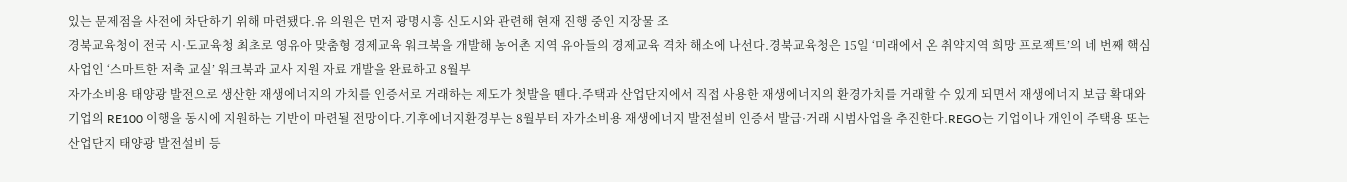있는 문제점을 사전에 차단하기 위해 마련됐다.유 의원은 먼저 광명시흥 신도시와 관련해 현재 진행 중인 지장물 조
경북교육청이 전국 시·도교육청 최초로 영유아 맞춤형 경제교육 워크북을 개발해 농어촌 지역 유아들의 경제교육 격차 해소에 나선다.경북교육청은 15일 ‘미래에서 온 취약지역 희망 프로젝트’의 네 번째 핵심 사업인 ‘스마트한 저축 교실’ 워크북과 교사 지원 자료 개발을 완료하고 8월부
자가소비용 태양광 발전으로 생산한 재생에너지의 가치를 인증서로 거래하는 제도가 첫발을 뗀다.주택과 산업단지에서 직접 사용한 재생에너지의 환경가치를 거래할 수 있게 되면서 재생에너지 보급 확대와 기업의 RE100 이행을 동시에 지원하는 기반이 마련될 전망이다.기후에너지환경부는 8월부터 자가소비용 재생에너지 발전설비 인증서 발급·거래 시범사업을 추진한다.REGO는 기업이나 개인이 주택용 또는 산업단지 태양광 발전설비 등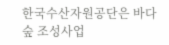한국수산자원공단은 바다숲 조성사업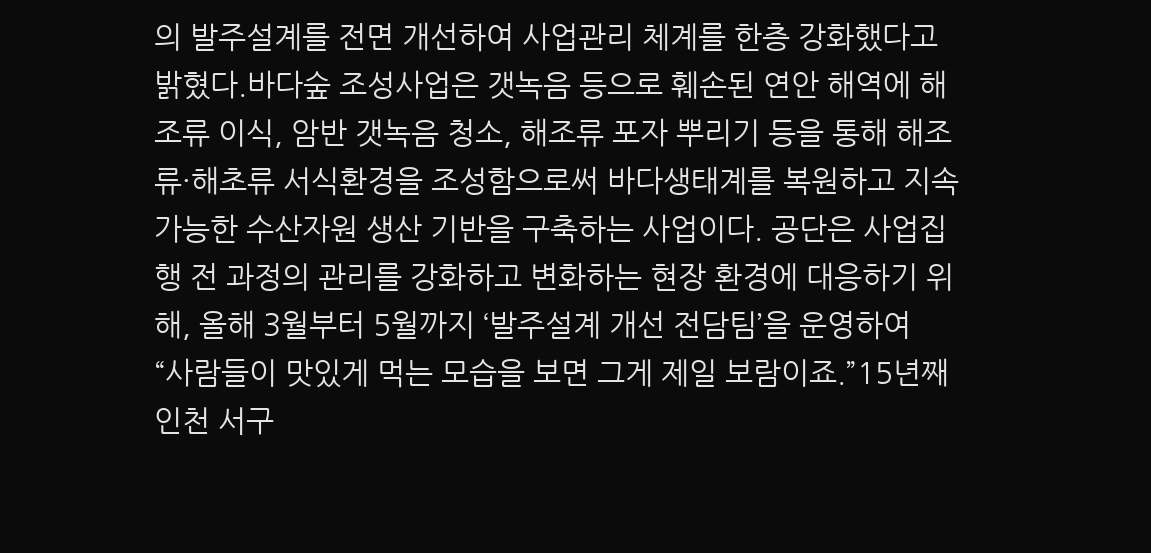의 발주설계를 전면 개선하여 사업관리 체계를 한층 강화했다고 밝혔다.바다숲 조성사업은 갯녹음 등으로 훼손된 연안 해역에 해조류 이식, 암반 갯녹음 청소, 해조류 포자 뿌리기 등을 통해 해조류·해초류 서식환경을 조성함으로써 바다생태계를 복원하고 지속 가능한 수산자원 생산 기반을 구축하는 사업이다. 공단은 사업집행 전 과정의 관리를 강화하고 변화하는 현장 환경에 대응하기 위해, 올해 3월부터 5월까지 ‘발주설계 개선 전담팀’을 운영하여
“사람들이 맛있게 먹는 모습을 보면 그게 제일 보람이죠.”15년째 인천 서구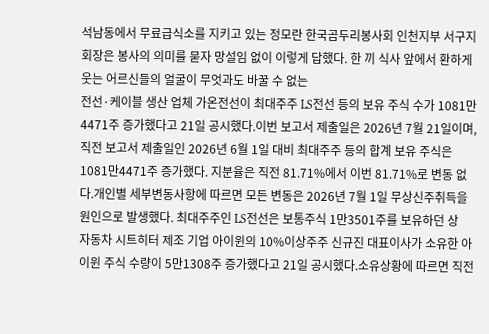석남동에서 무료급식소를 지키고 있는 정모란 한국곰두리봉사회 인천지부 서구지회장은 봉사의 의미를 묻자 망설임 없이 이렇게 답했다. 한 끼 식사 앞에서 환하게 웃는 어르신들의 얼굴이 무엇과도 바꿀 수 없는
전선·케이블 생산 업체 가온전선이 최대주주 LS전선 등의 보유 주식 수가 1081만4471주 증가했다고 21일 공시했다.이번 보고서 제출일은 2026년 7월 21일이며, 직전 보고서 제출일인 2026년 6월 1일 대비 최대주주 등의 합계 보유 주식은 1081만4471주 증가했다. 지분율은 직전 81.71%에서 이번 81.71%로 변동 없다.개인별 세부변동사항에 따르면 모든 변동은 2026년 7월 1일 무상신주취득을 원인으로 발생했다. 최대주주인 LS전선은 보통주식 1만3501주를 보유하던 상
자동차 시트히터 제조 기업 아이윈의 10%이상주주 신규진 대표이사가 소유한 아이윈 주식 수량이 5만1308주 증가했다고 21일 공시했다.소유상황에 따르면 직전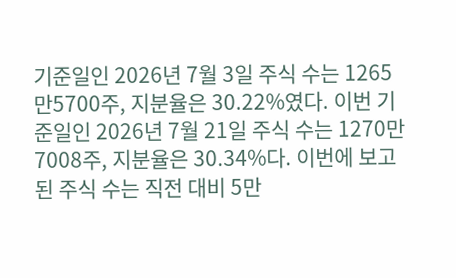기준일인 2026년 7월 3일 주식 수는 1265만5700주, 지분율은 30.22%였다. 이번 기준일인 2026년 7월 21일 주식 수는 1270만7008주, 지분율은 30.34%다. 이번에 보고된 주식 수는 직전 대비 5만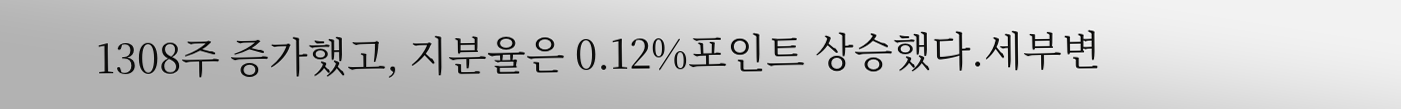1308주 증가했고, 지분율은 0.12%포인트 상승했다.세부변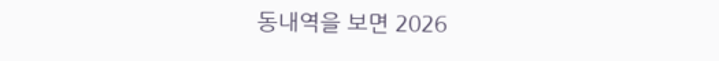동내역을 보면 2026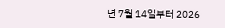년 7월 14일부터 2026